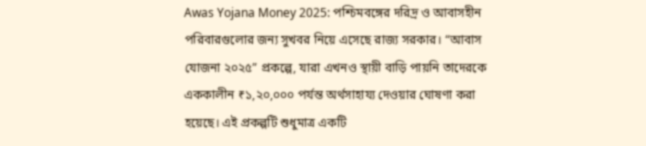Awas Yojana Money 2025: পশ্চিমবঙ্গের দরিদ্র ও আবাসহীন পরিবারগুলোর জন্য সুখবর নিয়ে এসেছে রাজ্য সরকার। “আবাস যোজনা ২০২৫” প্রকল্পে, যারা এখনও স্থায়ী বাড়ি পায়নি তাদেরকে এককালীন ₹১,২০,০০০ পর্যন্ত অর্থসাহায্য দেওয়ার ঘোষণা করা হয়েছে। এই প্রকল্পটি শুধুমাত্র একটি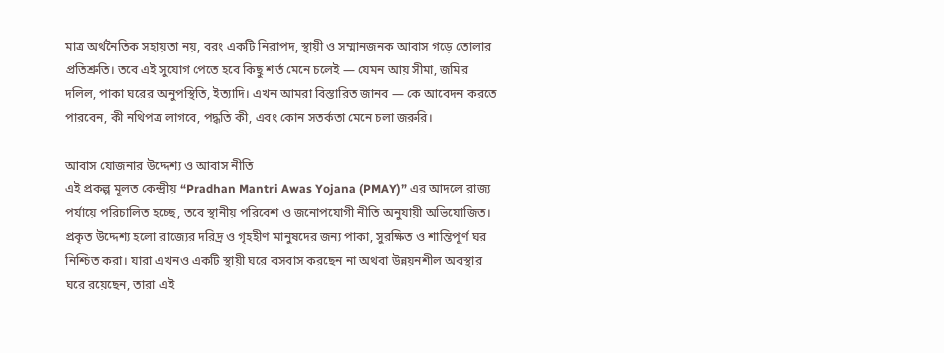মাত্র অর্থনৈতিক সহায়তা নয়, বরং একটি নিরাপদ, স্থায়ী ও সম্মানজনক আবাস গড়ে তোলার প্রতিশ্রুতি। তবে এই সুযোগ পেতে হবে কিছু শর্ত মেনে চলেই — যেমন আয় সীমা, জমির দলিল, পাকা ঘরের অনুপস্থিতি, ইত্যাদি। এখন আমরা বিস্তারিত জানব — কে আবেদন করতে পারবেন, কী নথিপত্র লাগবে, পদ্ধতি কী, এবং কোন সতর্কতা মেনে চলা জরুরি।

আবাস যোজনার উদ্দেশ্য ও আবাস নীতি
এই প্রকল্প মূলত কেন্দ্রীয় “Pradhan Mantri Awas Yojana (PMAY)” এর আদলে রাজ্য পর্যায়ে পরিচালিত হচ্ছে, তবে স্থানীয় পরিবেশ ও জনোপযোগী নীতি অনুযায়ী অভিযোজিত। প্রকৃত উদ্দেশ্য হলো রাজ্যের দরিদ্র ও গৃহহীণ মানুষদের জন্য পাকা, সুরক্ষিত ও শান্তিপূর্ণ ঘর নিশ্চিত করা। যারা এখনও একটি স্থায়ী ঘরে বসবাস করছেন না অথবা উন্নয়নশীল অবস্থার ঘরে রয়েছেন, তারা এই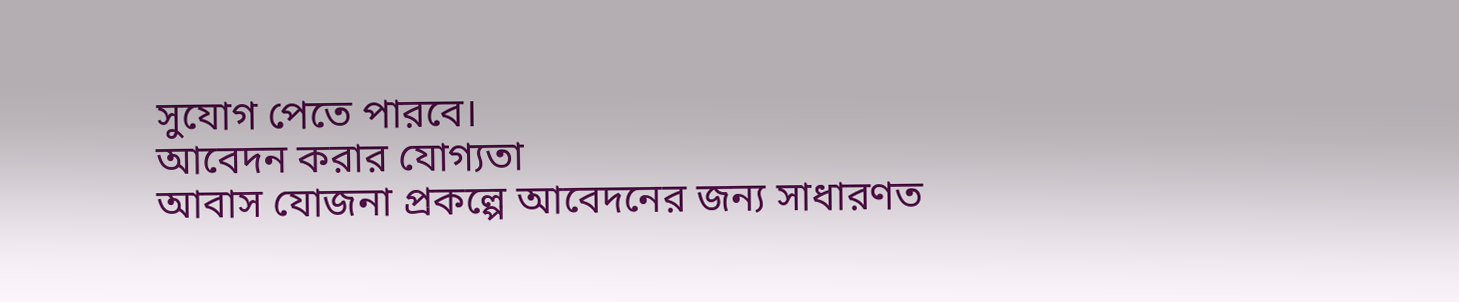সুযোগ পেতে পারবে।
আবেদন করার যোগ্যতা
আবাস যোজনা প্রকল্পে আবেদনের জন্য সাধারণত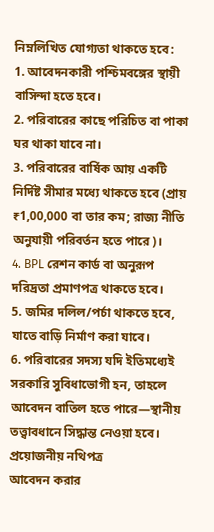নিম্নলিখিত যোগ্যতা থাকতে হবে:
1. আবেদনকারী পশ্চিমবঙ্গের স্থায়ী বাসিন্দা হতে হবে।
2. পরিবারের কাছে পরিচিত বা পাকা ঘর থাকা যাবে না।
3. পরিবারের বার্ষিক আয় একটি নির্দিষ্ট সীমার মধ্যে থাকতে হবে (প্রায় ₹1,00,000 বা তার কম; রাজ্য নীতি অনুযায়ী পরিবর্তন হতে পারে)।
4. BPL রেশন কার্ড বা অনুরূপ দরিদ্রতা প্রমাণপত্র থাকতে হবে।
5. জমির দলিল/পর্চা থাকতে হবে, যাতে বাড়ি নির্মাণ করা যাবে।
6. পরিবারের সদস্য যদি ইতিমধ্যেই সরকারি সুবিধাভোগী হন, তাহলে আবেদন বাতিল হতে পারে—স্থানীয় তত্ত্বাবধানে সিদ্ধান্ত নেওয়া হবে।
প্রয়োজনীয় নথিপত্র
আবেদন করার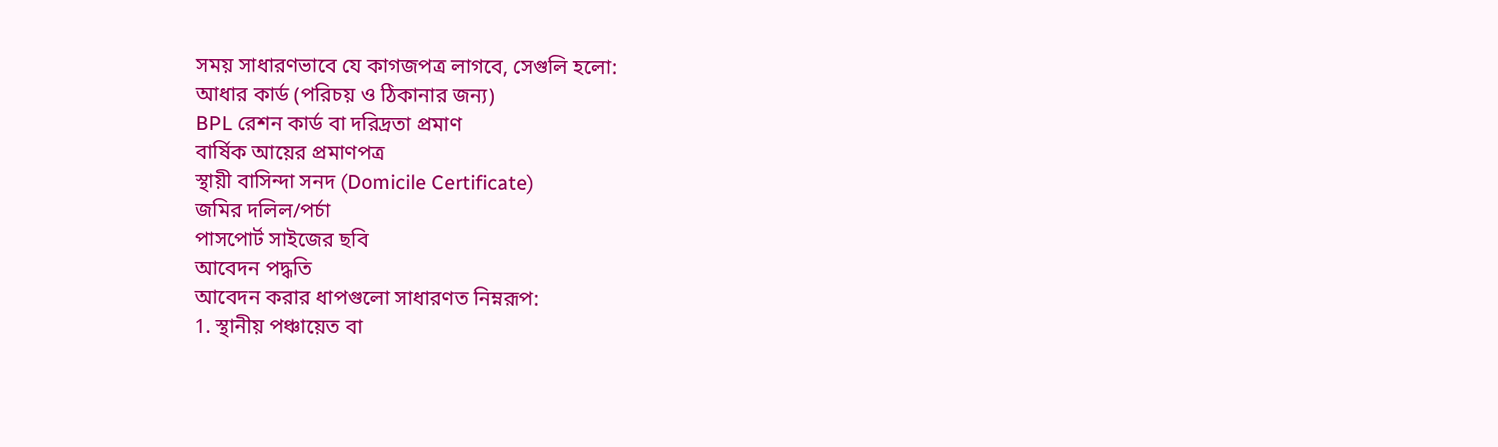সময় সাধারণভাবে যে কাগজপত্র লাগবে, সেগুলি হলো:
আধার কার্ড (পরিচয় ও ঠিকানার জন্য)
BPL রেশন কার্ড বা দরিদ্রতা প্রমাণ
বার্ষিক আয়ের প্রমাণপত্র
স্থায়ী বাসিন্দা সনদ (Domicile Certificate)
জমির দলিল/পর্চা
পাসপোর্ট সাইজের ছবি
আবেদন পদ্ধতি
আবেদন করার ধাপগুলো সাধারণত নিম্নরূপ:
1. স্থানীয় পঞ্চায়েত বা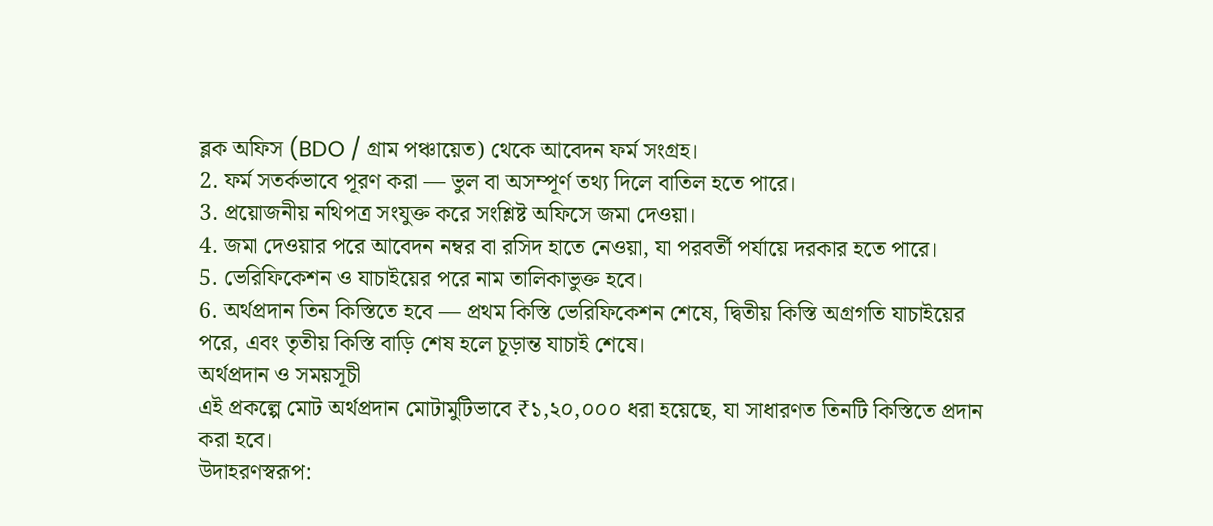ব্লক অফিস (BDO / গ্রাম পঞ্চায়েত) থেকে আবেদন ফর্ম সংগ্রহ।
2. ফর্ম সতর্কভাবে পূরণ করা — ভুল বা অসম্পূর্ণ তথ্য দিলে বাতিল হতে পারে।
3. প্রয়োজনীয় নথিপত্র সংযুক্ত করে সংশ্লিষ্ট অফিসে জমা দেওয়া।
4. জমা দেওয়ার পরে আবেদন নম্বর বা রসিদ হাতে নেওয়া, যা পরবর্তী পর্যায়ে দরকার হতে পারে।
5. ভেরিফিকেশন ও যাচাইয়ের পরে নাম তালিকাভুক্ত হবে।
6. অর্থপ্রদান তিন কিস্তিতে হবে — প্রথম কিস্তি ভেরিফিকেশন শেষে, দ্বিতীয় কিস্তি অগ্রগতি যাচাইয়ের পরে, এবং তৃতীয় কিস্তি বাড়ি শেষ হলে চূড়ান্ত যাচাই শেষে।
অর্থপ্রদান ও সময়সূচী
এই প্রকল্পে মোট অর্থপ্রদান মোটামুটিভাবে ₹১,২০,০০০ ধরা হয়েছে, যা সাধারণত তিনটি কিস্তিতে প্রদান করা হবে।
উদাহরণস্বরূপ: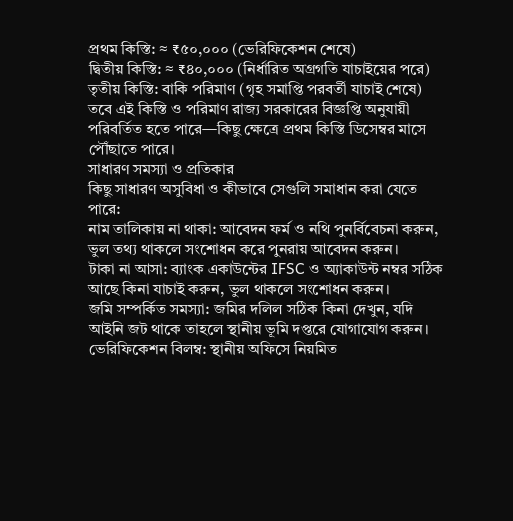প্রথম কিস্তি: ≈ ₹৫০,০০০ (ভেরিফিকেশন শেষে)
দ্বিতীয় কিস্তি: ≈ ₹৪০,০০০ (নির্ধারিত অগ্রগতি যাচাইয়ের পরে)
তৃতীয় কিস্তি: বাকি পরিমাণ (গৃহ সমাপ্তি পরবর্তী যাচাই শেষে)
তবে এই কিস্তি ও পরিমাণ রাজ্য সরকারের বিজ্ঞপ্তি অনুযায়ী পরিবর্তিত হতে পারে—কিছু ক্ষেত্রে প্রথম কিস্তি ডিসেম্বর মাসে পৌঁছাতে পারে।
সাধারণ সমস্যা ও প্রতিকার
কিছু সাধারণ অসুবিধা ও কীভাবে সেগুলি সমাধান করা যেতে পারে:
নাম তালিকায় না থাকা: আবেদন ফর্ম ও নথি পুনর্বিবেচনা করুন, ভুল তথ্য থাকলে সংশোধন করে পুনরায় আবেদন করুন।
টাকা না আসা: ব্যাংক একাউন্টের IFSC ও অ্যাকাউন্ট নম্বর সঠিক আছে কিনা যাচাই করুন, ভুল থাকলে সংশোধন করুন।
জমি সম্পর্কিত সমস্যা: জমির দলিল সঠিক কিনা দেখুন, যদি আইনি জট থাকে তাহলে স্থানীয় ভূমি দপ্তরে যোগাযোগ করুন।
ভেরিফিকেশন বিলম্ব: স্থানীয় অফিসে নিয়মিত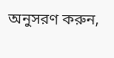অনুসরণ করুন,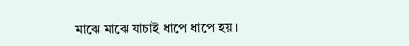মাঝে মাঝে যাচাই ধাপে ধাপে হয়।